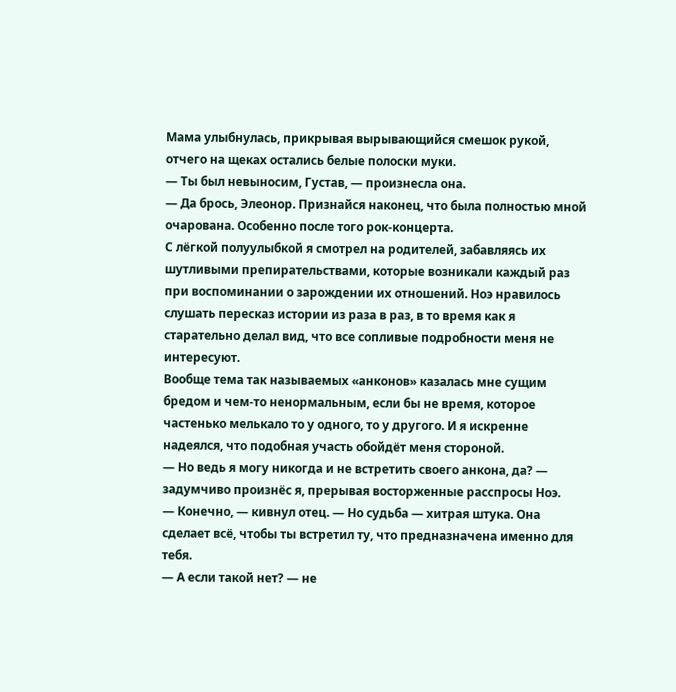Мама улыбнулась, прикрывая вырывающийся смешок рукой, отчего на щеках остались белые полоски муки.
— Ты был невыносим, Густав, — произнесла она.
— Да брось, Элеонор. Признайся наконец, что была полностью мной очарована. Особенно после того рок-концерта.
С лёгкой полуулыбкой я смотрел на родителей, забавляясь их шутливыми препирательствами, которые возникали каждый раз при воспоминании о зарождении их отношений. Ноэ нравилось слушать пересказ истории из раза в раз, в то время как я старательно делал вид, что все сопливые подробности меня не интересуют.
Вообще тема так называемых «анконов» казалась мне сущим бредом и чем-то ненормальным, если бы не время, которое частенько мелькало то у одного, то у другого. И я искренне надеялся, что подобная участь обойдёт меня стороной.
— Но ведь я могу никогда и не встретить своего анкона, да? — задумчиво произнёс я, прерывая восторженные расспросы Ноэ.
— Конечно, — кивнул отец. — Но судьба — хитрая штука. Она сделает всё, чтобы ты встретил ту, что предназначена именно для тебя.
— А если такой нет? — не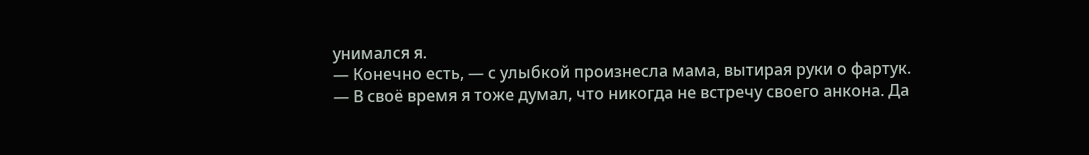унимался я.
— Конечно есть, — с улыбкой произнесла мама, вытирая руки о фартук.
— В своё время я тоже думал, что никогда не встречу своего анкона. Да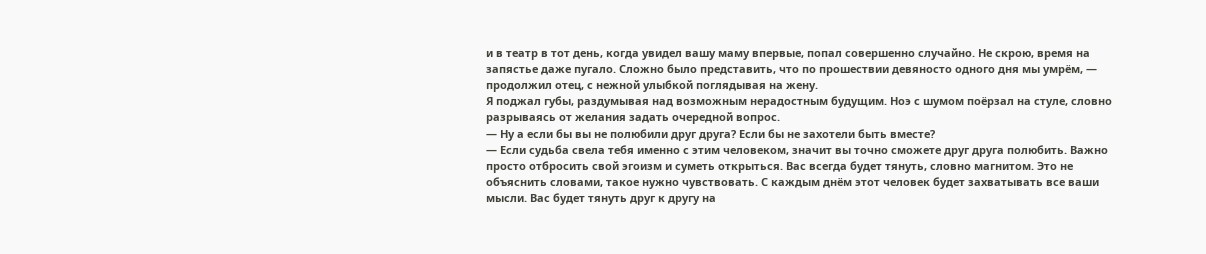и в театр в тот день, когда увидел вашу маму впервые, попал совершенно случайно. Не скрою, время на запястье даже пугало. Сложно было представить, что по прошествии девяносто одного дня мы умрём, — продолжил отец, с нежной улыбкой поглядывая на жену.
Я поджал губы, раздумывая над возможным нерадостным будущим. Ноэ с шумом поёрзал на стуле, словно разрываясь от желания задать очередной вопрос.
— Ну а если бы вы не полюбили друг друга? Если бы не захотели быть вместе?
— Если судьба свела тебя именно с этим человеком, значит вы точно сможете друг друга полюбить. Важно просто отбросить свой эгоизм и суметь открыться. Вас всегда будет тянуть, словно магнитом. Это не объяснить словами, такое нужно чувствовать. С каждым днём этот человек будет захватывать все ваши мысли. Вас будет тянуть друг к другу на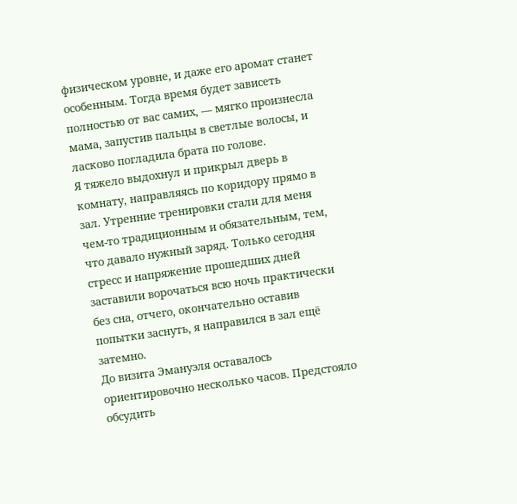физическом уровне, и даже его аромат станет особенным. Тогда время будет зависеть полностью от вас самих, — мягко произнесла мама, запустив пальцы в светлые волосы, и ласково погладила брата по голове.
Я тяжело выдохнул и прикрыл дверь в комнату, направляясь по коридору прямо в зал. Утренние тренировки стали для меня чем-то традиционным и обязательным, тем, что давало нужный заряд. Только сегодня стресс и напряжение прошедших дней заставили ворочаться всю ночь практически без сна, отчего, окончательно оставив попытки заснуть, я направился в зал ещё затемно.
До визита Эмануэля оставалось ориентировочно несколько часов. Предстояло обсудить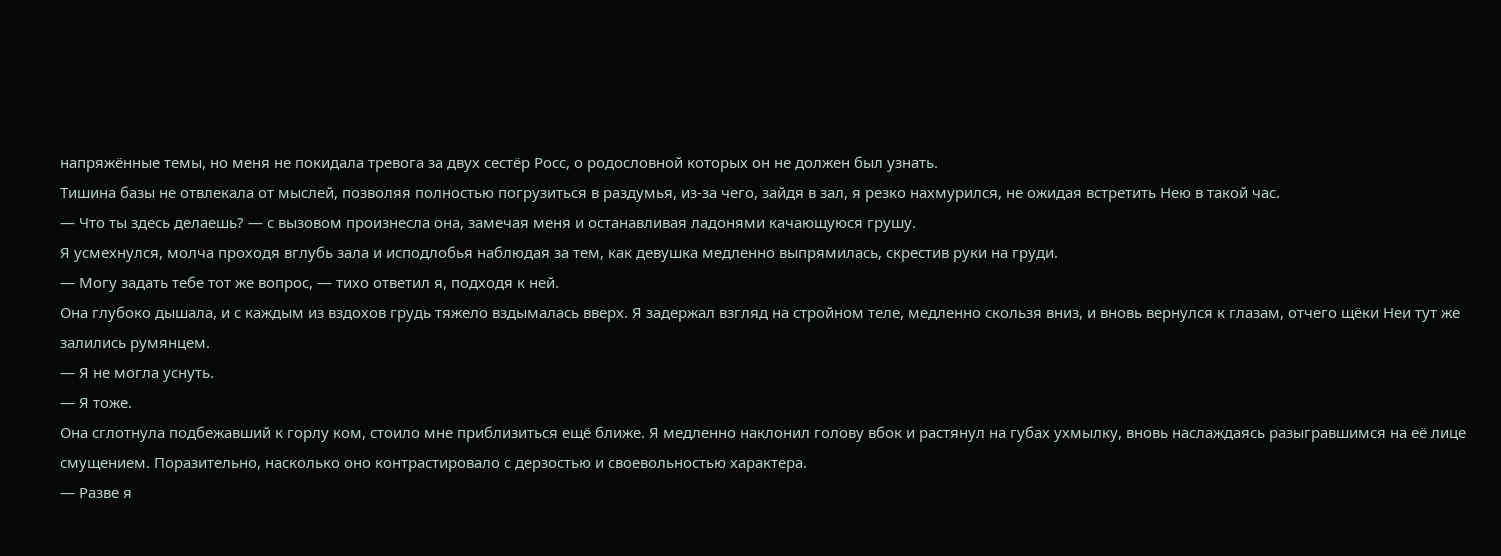напряжённые темы, но меня не покидала тревога за двух сестёр Росс, о родословной которых он не должен был узнать.
Тишина базы не отвлекала от мыслей, позволяя полностью погрузиться в раздумья, из-за чего, зайдя в зал, я резко нахмурился, не ожидая встретить Нею в такой час.
— Что ты здесь делаешь? — с вызовом произнесла она, замечая меня и останавливая ладонями качающуюся грушу.
Я усмехнулся, молча проходя вглубь зала и исподлобья наблюдая за тем, как девушка медленно выпрямилась, скрестив руки на груди.
— Могу задать тебе тот же вопрос, — тихо ответил я, подходя к ней.
Она глубоко дышала, и с каждым из вздохов грудь тяжело вздымалась вверх. Я задержал взгляд на стройном теле, медленно скользя вниз, и вновь вернулся к глазам, отчего щёки Неи тут же залились румянцем.
— Я не могла уснуть.
— Я тоже.
Она сглотнула подбежавший к горлу ком, стоило мне приблизиться ещё ближе. Я медленно наклонил голову вбок и растянул на губах ухмылку, вновь наслаждаясь разыгравшимся на её лице смущением. Поразительно, насколько оно контрастировало с дерзостью и своевольностью характера.
— Разве я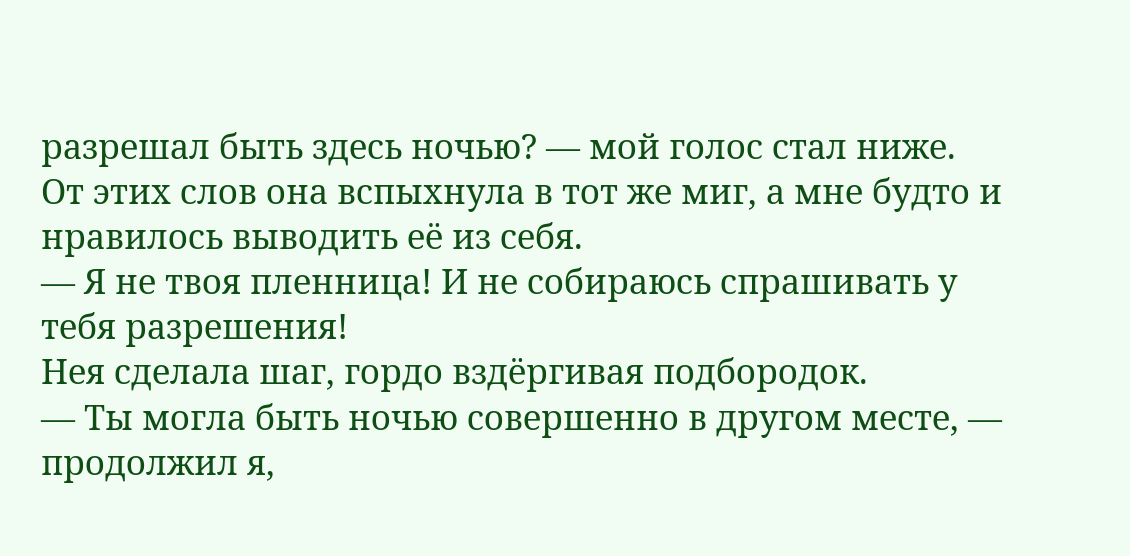разрешал быть здесь ночью? — мой голос стал ниже.
От этих слов она вспыхнула в тот же миг, а мне будто и нравилось выводить её из себя.
— Я не твоя пленница! И не собираюсь спрашивать у тебя разрешения!
Нея сделала шаг, гордо вздёргивая подбородок.
— Ты могла быть ночью совершенно в другом месте, — продолжил я,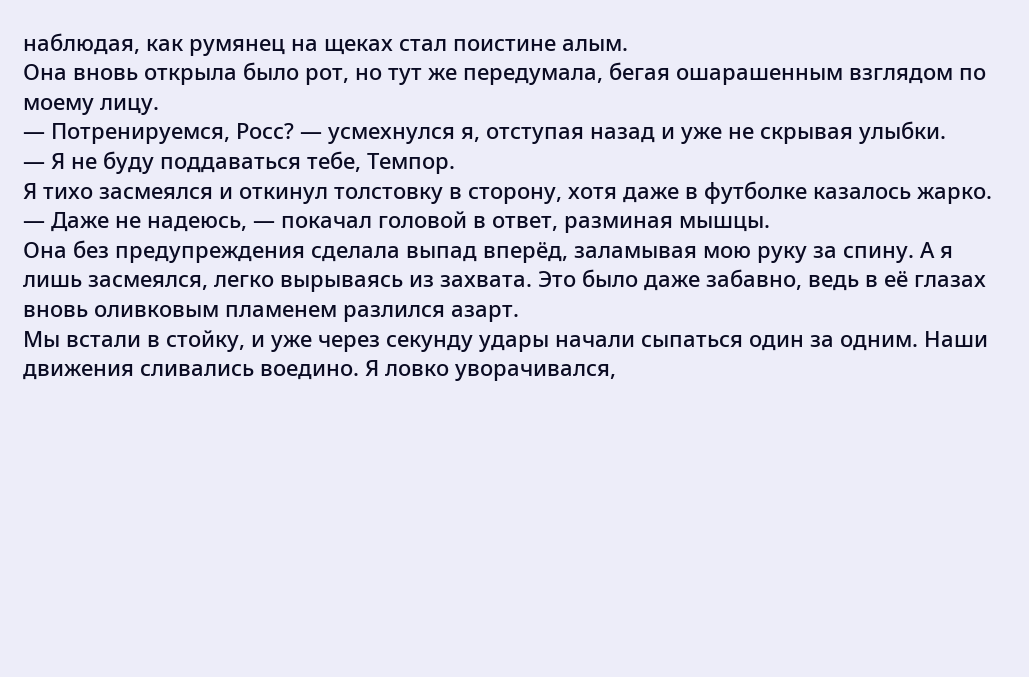наблюдая, как румянец на щеках стал поистине алым.
Она вновь открыла было рот, но тут же передумала, бегая ошарашенным взглядом по моему лицу.
— Потренируемся, Росс? — усмехнулся я, отступая назад и уже не скрывая улыбки.
— Я не буду поддаваться тебе, Темпор.
Я тихо засмеялся и откинул толстовку в сторону, хотя даже в футболке казалось жарко.
— Даже не надеюсь, — покачал головой в ответ, разминая мышцы.
Она без предупреждения сделала выпад вперёд, заламывая мою руку за спину. А я лишь засмеялся, легко вырываясь из захвата. Это было даже забавно, ведь в её глазах вновь оливковым пламенем разлился азарт.
Мы встали в стойку, и уже через секунду удары начали сыпаться один за одним. Наши движения сливались воедино. Я ловко уворачивался,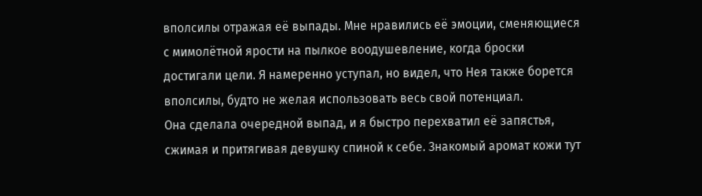вполсилы отражая её выпады. Мне нравились её эмоции, сменяющиеся с мимолётной ярости на пылкое воодушевление, когда броски достигали цели. Я намеренно уступал, но видел, что Нея также борется вполсилы, будто не желая использовать весь свой потенциал.
Она сделала очередной выпад, и я быстро перехватил её запястья, сжимая и притягивая девушку спиной к себе. Знакомый аромат кожи тут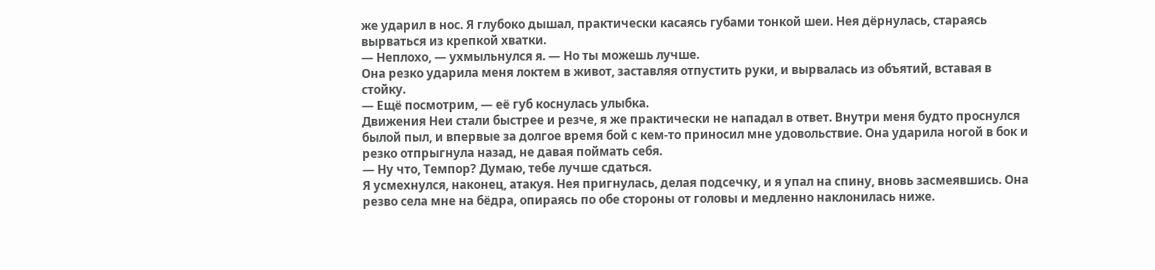же ударил в нос. Я глубоко дышал, практически касаясь губами тонкой шеи. Нея дёрнулась, стараясь вырваться из крепкой хватки.
— Неплохо, — ухмыльнулся я. — Но ты можешь лучше.
Она резко ударила меня локтем в живот, заставляя отпустить руки, и вырвалась из объятий, вставая в стойку.
— Ещё посмотрим, — её губ коснулась улыбка.
Движения Неи стали быстрее и резче, я же практически не нападал в ответ. Внутри меня будто проснулся былой пыл, и впервые за долгое время бой с кем-то приносил мне удовольствие. Она ударила ногой в бок и резко отпрыгнула назад, не давая поймать себя.
— Ну что, Темпор? Думаю, тебе лучше сдаться.
Я усмехнулся, наконец, атакуя. Нея пригнулась, делая подсечку, и я упал на спину, вновь засмеявшись. Она резво села мне на бёдра, опираясь по обе стороны от головы и медленно наклонилась ниже.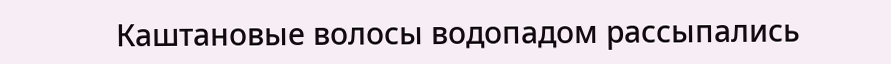Каштановые волосы водопадом рассыпались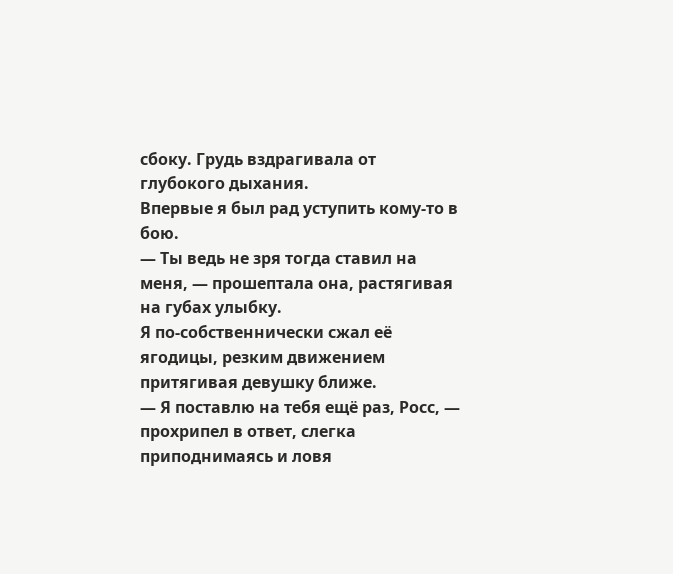сбоку. Грудь вздрагивала от глубокого дыхания.
Впервые я был рад уступить кому-то в бою.
— Ты ведь не зря тогда ставил на меня, — прошептала она, растягивая на губах улыбку.
Я по-собственнически сжал её ягодицы, резким движением притягивая девушку ближе.
— Я поставлю на тебя ещё раз, Росс, — прохрипел в ответ, слегка приподнимаясь и ловя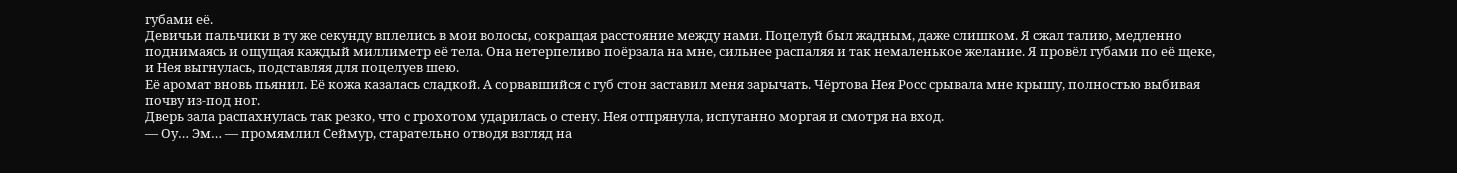губами её.
Девичьи пальчики в ту же секунду вплелись в мои волосы, сокращая расстояние между нами. Поцелуй был жадным, даже слишком. Я сжал талию, медленно поднимаясь и ощущая каждый миллиметр её тела. Она нетерпеливо поёрзала на мне, сильнее распаляя и так немаленькое желание. Я провёл губами по её щеке, и Нея выгнулась, подставляя для поцелуев шею.
Её аромат вновь пьянил. Её кожа казалась сладкой. А сорвавшийся с губ стон заставил меня зарычать. Чёртова Нея Росс срывала мне крышу, полностью выбивая почву из-под ног.
Дверь зала распахнулась так резко, что с грохотом ударилась о стену. Нея отпрянула, испуганно моргая и смотря на вход.
— Оу… Эм… — промямлил Сеймур, старательно отводя взгляд на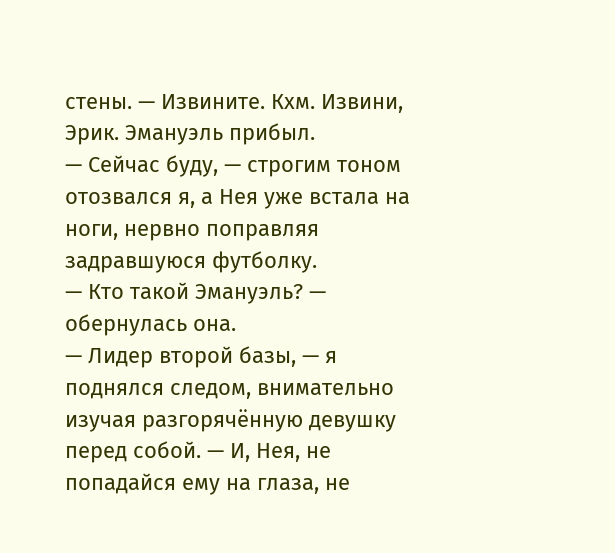стены. — Извините. Кхм. Извини, Эрик. Эмануэль прибыл.
— Сейчас буду, — строгим тоном отозвался я, а Нея уже встала на ноги, нервно поправляя задравшуюся футболку.
— Кто такой Эмануэль? — обернулась она.
— Лидер второй базы, — я поднялся следом, внимательно изучая разгорячённую девушку перед собой. — И, Нея, не попадайся ему на глаза, не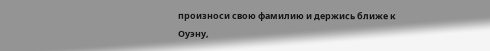произноси свою фамилию и держись ближе к Оуэну,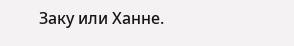Заку или Ханне.